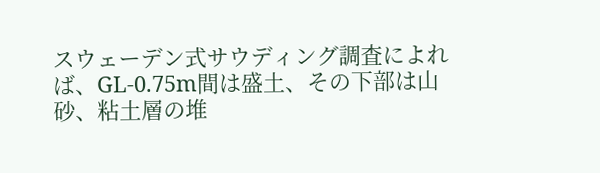スウェーデン式サウディング調査によれば、GL-0.75m間は盛土、その下部は山砂、粘土層の堆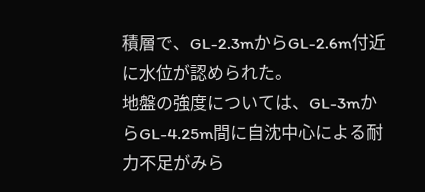積層で、GL-2.3mからGL-2.6m付近に水位が認められた。
地盤の強度については、GL-3mからGL-4.25m間に自沈中心による耐力不足がみら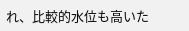れ、比較的水位も高いた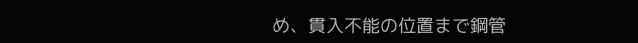め、貫入不能の位置まで鋼管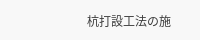杭打設工法の施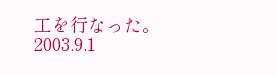工を行なった。
2003.9.1